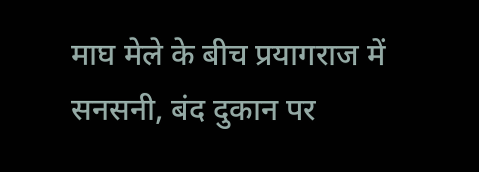माघ मेले के बीच प्रयागराज में सनसनी, बंद दुकान पर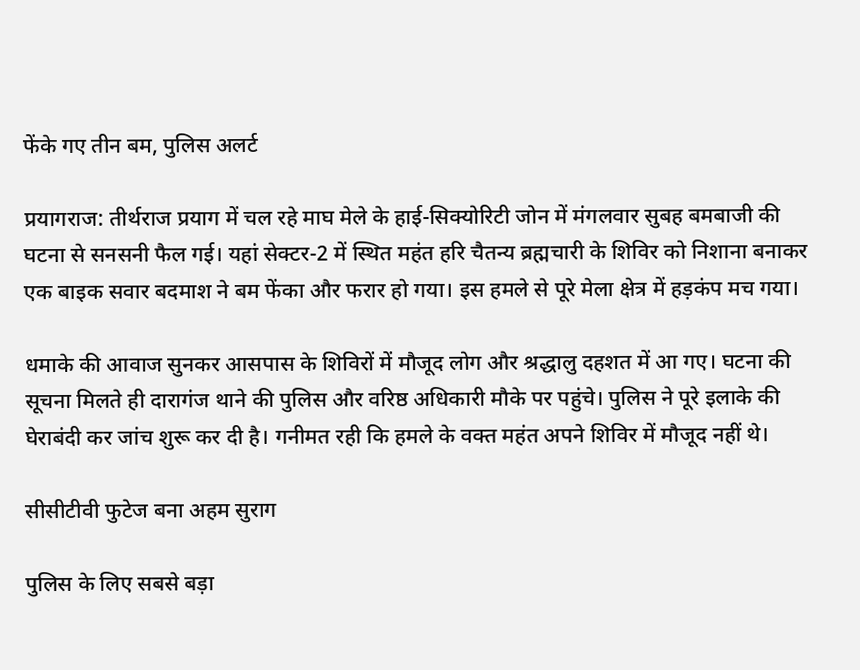फेंके गए तीन बम, पुलिस अलर्ट

प्रयागराज: तीर्थराज प्रयाग में चल रहे माघ मेले के हाई-सिक्योरिटी जोन में मंगलवार सुबह बमबाजी की घटना से सनसनी फैल गई। यहां सेक्टर-2 में स्थित महंत हरि चैतन्य ब्रह्मचारी के शिविर को निशाना बनाकर एक बाइक सवार बदमाश ने बम फेंका और फरार हो गया। इस हमले से पूरे मेला क्षेत्र में हड़कंप मच गया।

धमाके की आवाज सुनकर आसपास के शिविरों में मौजूद लोग और श्रद्धालु दहशत में आ गए। घटना की सूचना मिलते ही दारागंज थाने की पुलिस और वरिष्ठ अधिकारी मौके पर पहुंचे। पुलिस ने पूरे इलाके की घेराबंदी कर जांच शुरू कर दी है। गनीमत रही कि हमले के वक्त महंत अपने शिविर में मौजूद नहीं थे।

सीसीटीवी फुटेज बना अहम सुराग

पुलिस के लिए सबसे बड़ा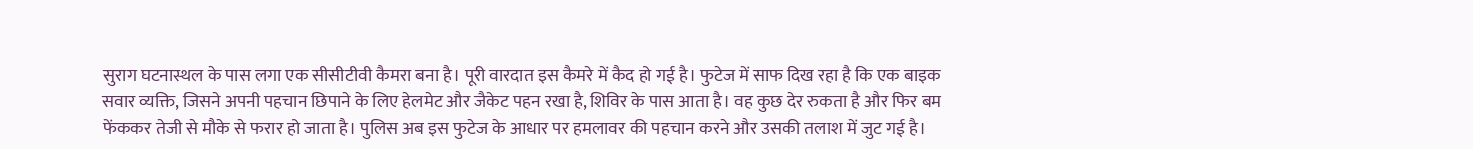सुराग घटनास्थल के पास लगा एक सीसीटीवी कैमरा बना है। पूरी वारदात इस कैमरे में कैद हो गई है। फुटेज में साफ दिख रहा है कि एक बाइक सवार व्यक्ति, जिसने अपनी पहचान छिपाने के लिए हेलमेट और जैकेट पहन रखा है, शिविर के पास आता है। वह कुछ देर रुकता है और फिर बम फेंककर तेजी से मौके से फरार हो जाता है। पुलिस अब इस फुटेज के आधार पर हमलावर की पहचान करने और उसकी तलाश में जुट गई है।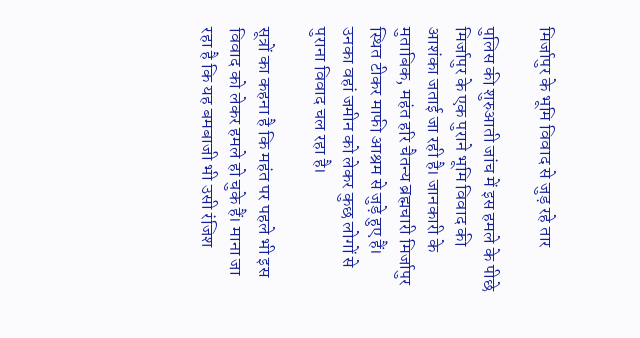मिर्जापुर के भूमि विवाद से जुड़ रहे तार

पुलिस की शुरुआती जांच में इस हमले के पीछे मिर्जापुर के एक पुराने भूमि विवाद की आशंका जताई जा रही है। जानकारी के मुताबिक, महंत हरि चैतन्य ब्रह्मचारी मिर्जापुर स्थित टीकर माफी आश्रम से जुड़े हुए हैं। उनका वहां जमीन को लेकर कुछ लोगों से पुराना विवाद चल रहा है।

सूत्रों का कहना है कि महंत पर पहले भी इस विवाद को लेकर हमले हो चुके हैं। माना जा रहा है कि यह बमबाजी भी उसी रंजिश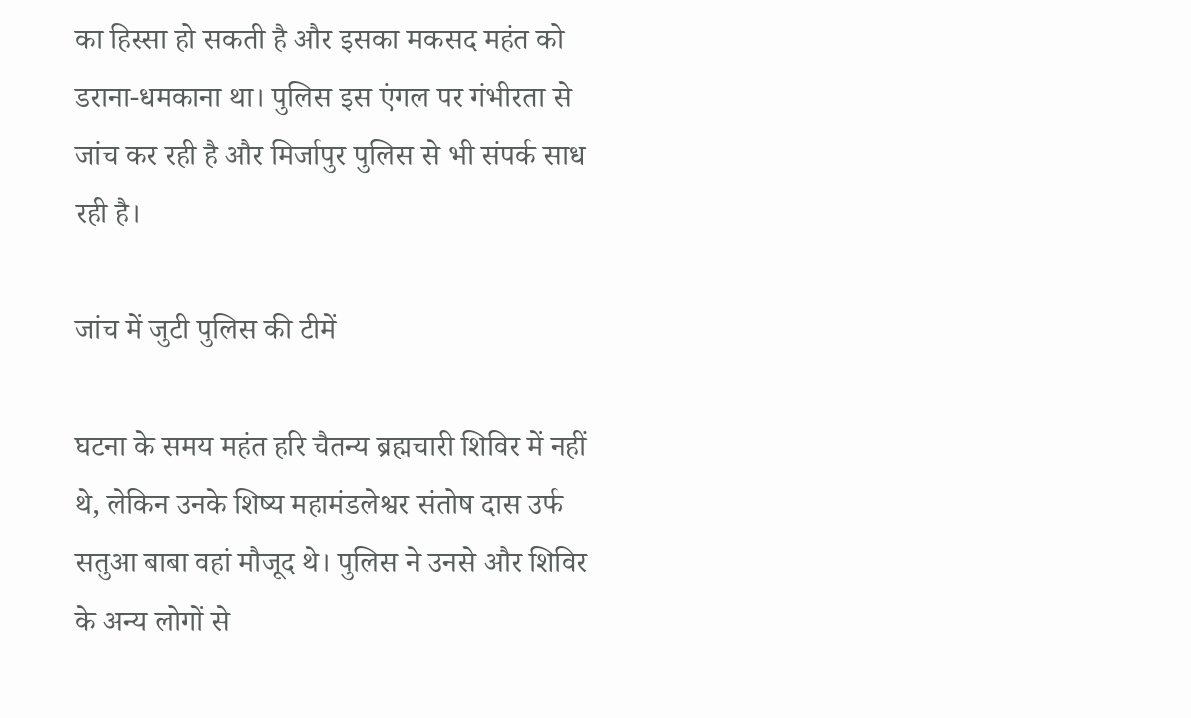का हिस्सा हो सकती है और इसका मकसद महंत को डराना-धमकाना था। पुलिस इस एंगल पर गंभीरता से जांच कर रही है और मिर्जापुर पुलिस से भी संपर्क साध रही है।

जांच में जुटी पुलिस की टीमें

घटना के समय महंत हरि चैतन्य ब्रह्मचारी शिविर में नहीं थे, लेकिन उनके शिष्य महामंडलेश्वर संतोष दास उर्फ सतुआ बाबा वहां मौजूद थे। पुलिस ने उनसे और शिविर के अन्य लोगों से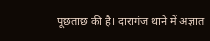पूछताछ की है। दारागंज थाने में अज्ञात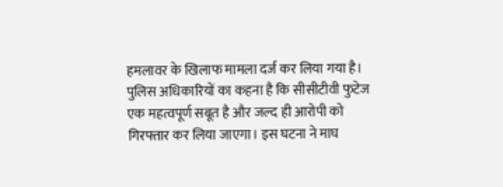हमलावर के खिलाफ मामला दर्ज कर लिया गया है। पुलिस अधिकारियों का कहना है कि सीसीटीवी फुटेज एक महत्वपूर्ण सबूत है और जल्द ही आरोपी को गिरफ्तार कर लिया जाएगा। इस घटना ने माघ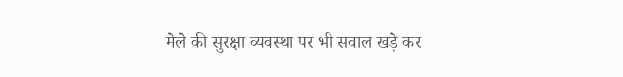मेले की सुरक्षा व्यवस्था पर भी सवाल खड़े कर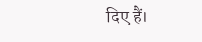दिए हैं।